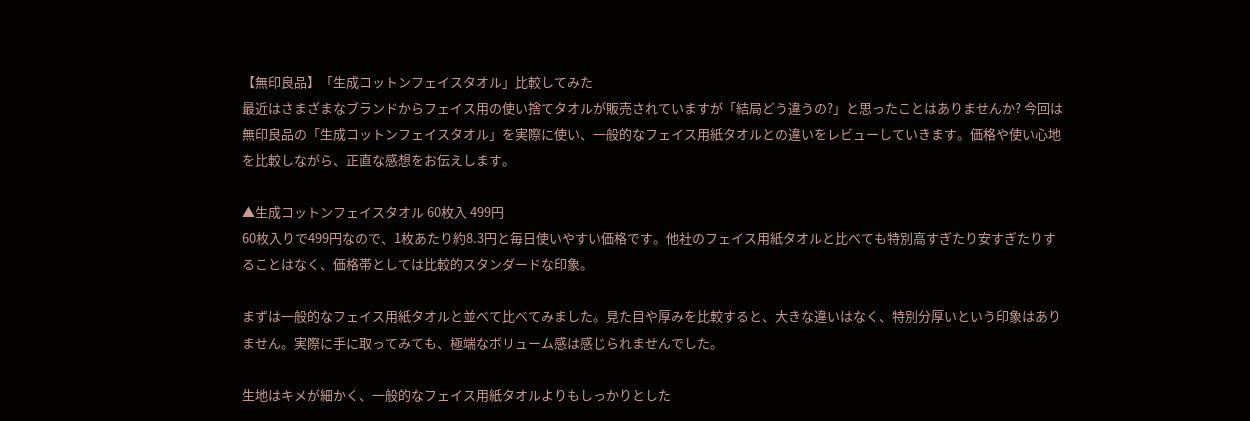【無印良品】「生成コットンフェイスタオル」比較してみた
最近はさまざまなブランドからフェイス用の使い捨てタオルが販売されていますが「結局どう違うの?」と思ったことはありませんか? 今回は無印良品の「生成コットンフェイスタオル」を実際に使い、一般的なフェイス用紙タオルとの違いをレビューしていきます。価格や使い心地を比較しながら、正直な感想をお伝えします。

▲生成コットンフェイスタオル 60枚入 499円
60枚入りで499円なので、1枚あたり約8.3円と毎日使いやすい価格です。他社のフェイス用紙タオルと比べても特別高すぎたり安すぎたりすることはなく、価格帯としては比較的スタンダードな印象。

まずは一般的なフェイス用紙タオルと並べて比べてみました。見た目や厚みを比較すると、大きな違いはなく、特別分厚いという印象はありません。実際に手に取ってみても、極端なボリューム感は感じられませんでした。

生地はキメが細かく、一般的なフェイス用紙タオルよりもしっかりとした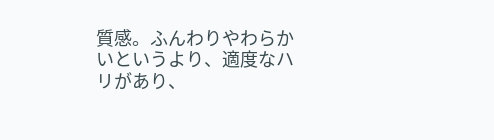質感。ふんわりやわらかいというより、適度なハリがあり、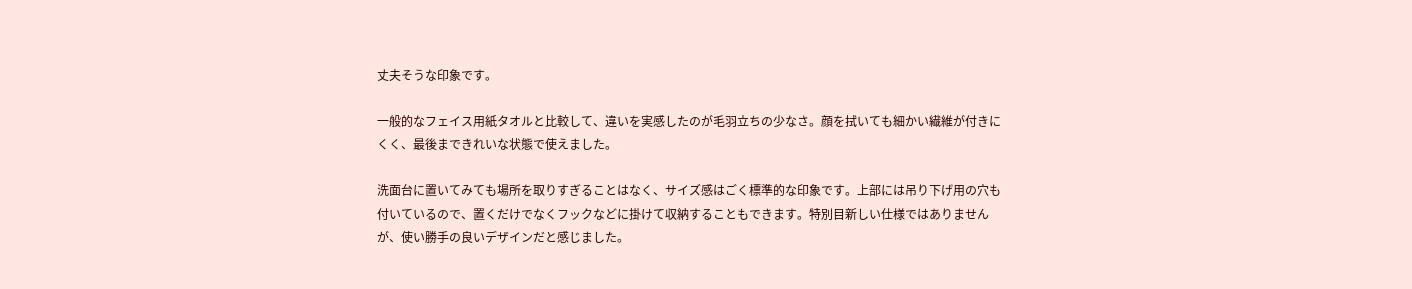丈夫そうな印象です。

一般的なフェイス用紙タオルと比較して、違いを実感したのが毛羽立ちの少なさ。顔を拭いても細かい繊維が付きにくく、最後まできれいな状態で使えました。

洗面台に置いてみても場所を取りすぎることはなく、サイズ感はごく標準的な印象です。上部には吊り下げ用の穴も付いているので、置くだけでなくフックなどに掛けて収納することもできます。特別目新しい仕様ではありませんが、使い勝手の良いデザインだと感じました。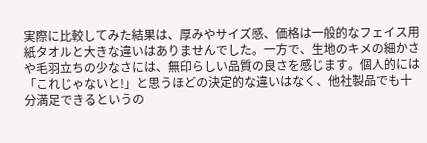実際に比較してみた結果は、厚みやサイズ感、価格は一般的なフェイス用紙タオルと大きな違いはありませんでした。一方で、生地のキメの細かさや毛羽立ちの少なさには、無印らしい品質の良さを感じます。個人的には「これじゃないと!」と思うほどの決定的な違いはなく、他社製品でも十分満足できるというの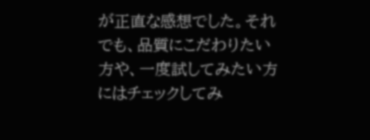が正直な感想でした。それでも、品質にこだわりたい方や、一度試してみたい方にはチェックしてみ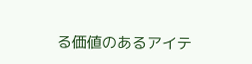る価値のあるアイテ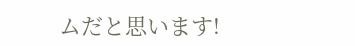ムだと思います!